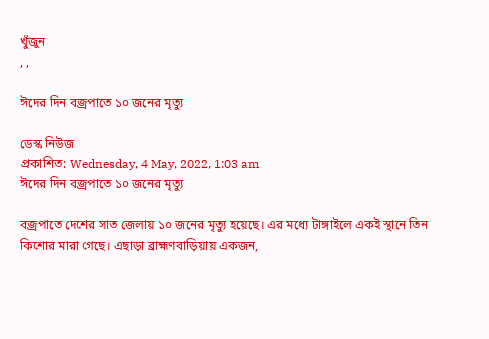খুঁজুন
, ,

ঈদের দিন বজ্রপাতে ১০ জনের মৃত্যু

ডেস্ক নিউজ
প্রকাশিত: Wednesday, 4 May, 2022, 1:03 am
ঈদের দিন বজ্রপাতে ১০ জনের মৃত্যু

বজ্রপাতে দেশের সাত জেলায় ১০ জনের মৃত্যু হয়েছে। এর মধ্যে টাঙ্গাইলে একই স্থানে তিন কিশোর মারা গেছে। এছাড়া ব্রাহ্মণবাড়িয়ায় একজন,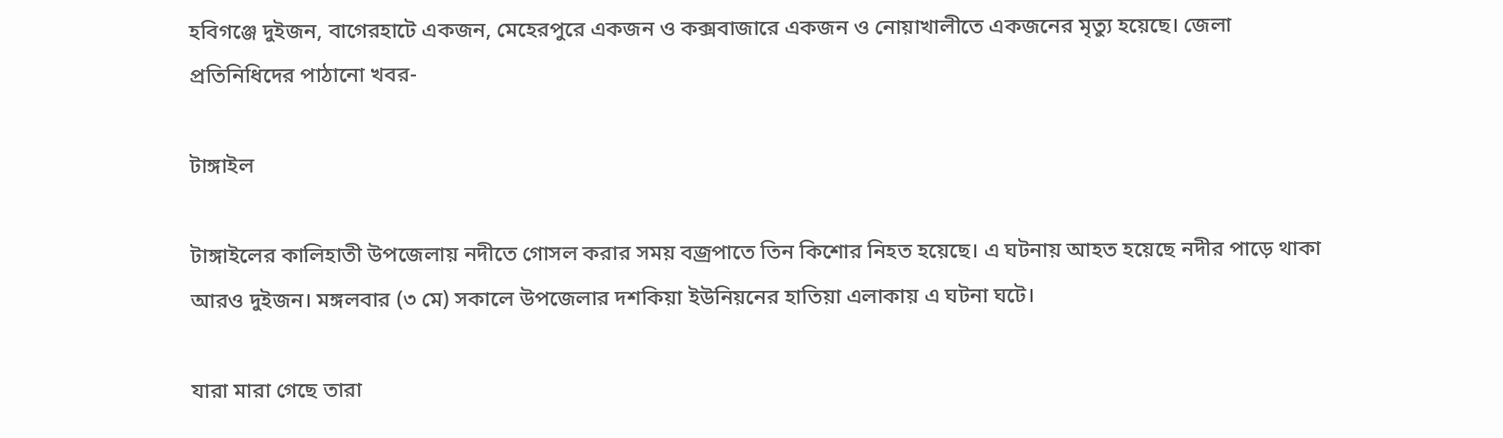হবিগঞ্জে দুইজন, বাগেরহাটে একজন, মেহেরপুরে একজন ও কক্সবাজারে একজন ও নোয়াখালীতে একজনের মৃত্যু হয়েছে। জেলা প্রতিনিধিদের পাঠানো খবর-

টাঙ্গাইল

টাঙ্গাইলের কা‌লিহাতী‌ উপজেলায় নদীতে গোসল করার সময় বজ্রপা‌তে তিন কি‌শোর নিহত হ‌য়ে‌ছে। এ ঘটনায় আহত হ‌য়ে‌ছে নদীর পা‌ড়ে থাকা আ‌রও দুইজন। মঙ্গলবার (৩ মে) সকা‌লে উপ‌জেলার দশ‌কিয়া ইউনিয়নের হা‌তিয়া এলাকায় এ ঘটনা ঘ‌টে।

যারা মারা গেছে তারা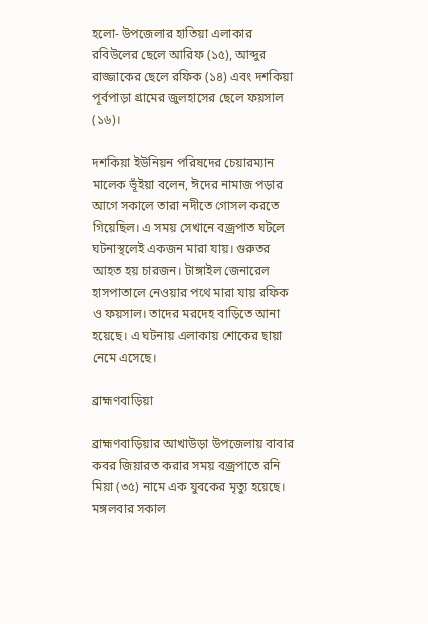হ‌লো- উপ‌জেলার হা‌তিয়া এলাকার র‌বিউলের ছে‌লে আরিফ (১৫), আব্দুর রাজ্জাকের ছে‌লে র‌ফিক (১৪) এবং দশ‌কিয়া পূর্বপাড়া গ্রা‌মের জুলহা‌সের ছে‌লে ফয়সাল (১৬)।

দশ‌কিয়া ইউনিয়ন প‌রিষ‌দের চেয়ারম্যান মা‌লেক ভূঁইয়া ব‌লেন, ঈদের নামাজ পড়ার আগে সকা‌লে তারা নদীতে গোসল কর‌তে গি‌য়ে‌ছিল। এ সময় সেখা‌নে বজ্রপাত ঘটলে ঘটনাস্থ‌লেই একজন মারা যায়। গুরুতর আহত হয় চারজন। টাঙ্গাইল জেনা‌রেল হাসপাতা‌লে নেওয়ার প‌থে মারা যায় র‌ফিক ও ফয়সাল‌। তাদের মরদেহ বা‌ড়িতে আনা হ‌য়ে‌ছে। এ ঘটনায় এলাকায় শো‌কের ছায়া নে‌মে এ‌সে‌ছে।

ব্রাহ্মণবাড়িয়া

ব্রাহ্মণবাড়িয়ার আখাউড়া উপজেলায় বাবার কবর জিয়ারত করার সময় বজ্রপাতে রনি মিয়া (৩৫) নামে এক যুবকের মৃত্যু হয়েছে। মঙ্গলবার সকাল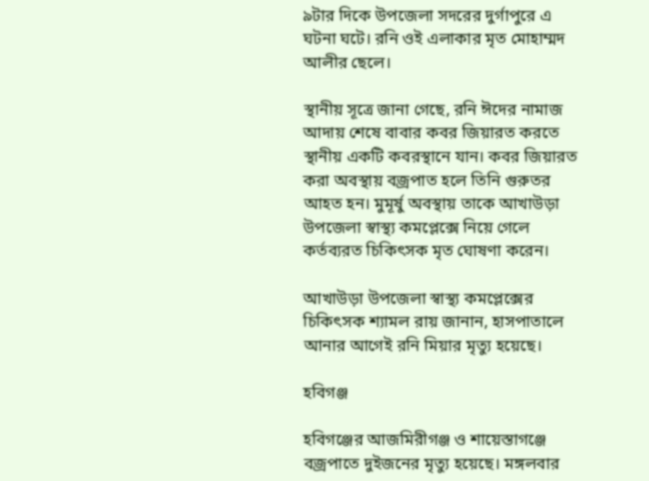৯টার দিকে উপজেলা সদরের দুর্গাপুরে এ ঘটনা ঘটে। রনি ওই এলাকার মৃত মোহাম্মদ আলীর ছেলে।

স্থানীয় সূত্রে জানা গেছে, রনি ঈদের নামাজ আদায় শেষে বাবার কবর জিয়ারত করতে স্থানীয় একটি কবরস্থানে যান। কবর জিয়ারত করা অবস্থায় বজ্রপাত হলে তিনি গুরুতর আহত হন। মুমূর্ষু অবস্থায় তাকে আখাউড়া উপজেলা স্বাস্থ্য কমপ্লেক্সে নিয়ে গেলে কর্তব্যরত চিকিৎসক মৃত ঘোষণা করেন।

আখাউড়া উপজেলা স্বাস্থ্য কমপ্লেক্সের চিকিৎসক শ্যামল রায় জানান, হাসপাতালে আনার আগেই রনি মিয়ার মৃত্যু হয়েছে।

হবিগঞ্জ

হবিগঞ্জের আজমিরীগঞ্জ ও শায়েস্তাগঞ্জে বজ্রপাতে দুইজনের মৃত্যু হয়েছে। মঙ্গলবার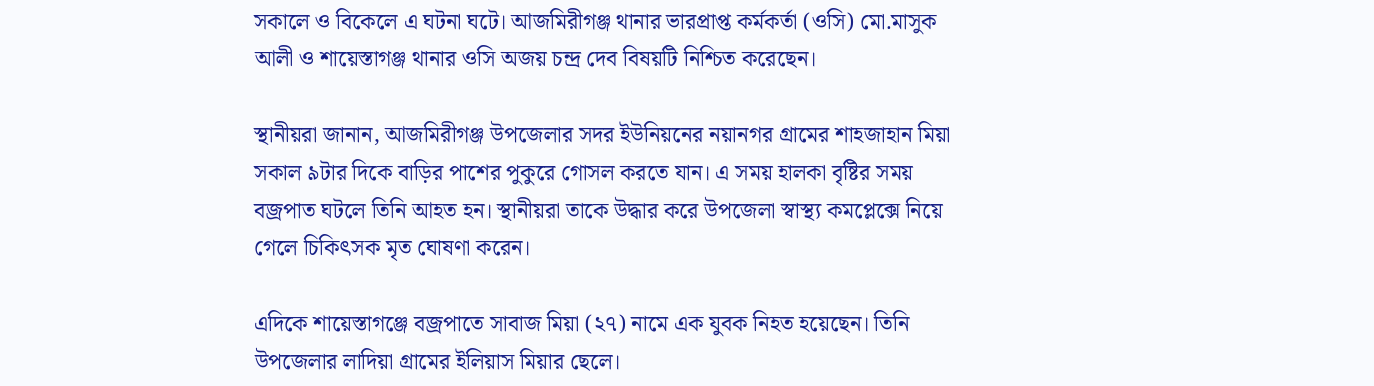সকালে ও বিকেলে এ ঘটনা ঘটে। আজমিরীগঞ্জ থানার ভারপ্রাপ্ত কর্মকর্তা (ওসি) মো.মাসুক আলী ও শায়েস্তাগঞ্জ থানার ওসি অজয় চন্দ্র দেব বিষয়টি নিশ্চিত করেছেন।

স্থানীয়রা জানান, আজমিরীগঞ্জ উপজেলার সদর ইউনিয়নের নয়ানগর গ্রামের শাহজাহান মিয়া সকাল ৯টার দিকে বাড়ির পাশের পুকুরে গোসল করতে যান। এ সময় হালকা বৃষ্টির সময় বজ্রপাত ঘটলে তিনি আহত হন। স্থানীয়রা তাকে উদ্ধার করে উপজেলা স্বাস্থ্য কমপ্লেক্সে নিয়ে গেলে চিকিৎসক মৃত ঘোষণা করেন।

এদিকে শায়েস্তাগঞ্জে বজ্রপাতে সাবাজ মিয়া (২৭) নামে এক যুবক নিহত হয়েছেন। তিনি উপজেলার লাদিয়া গ্রামের ইলিয়াস মিয়ার ছেলে।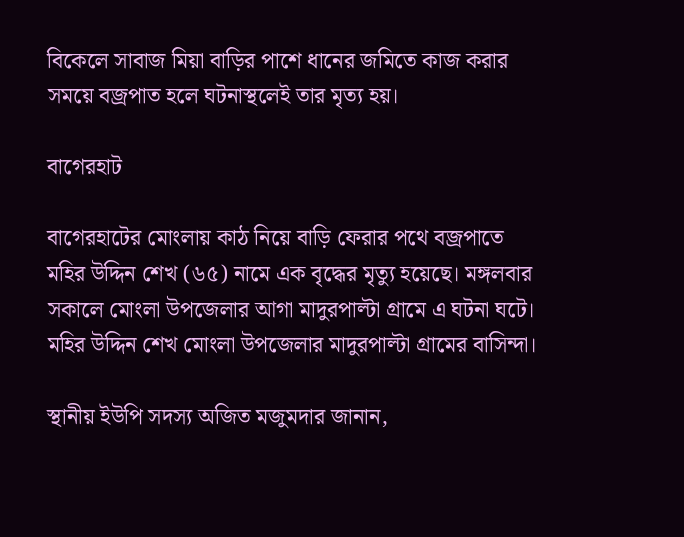বিকেলে সাবাজ মিয়া বাড়ির পাশে ধানের জমিতে কাজ করার সময়ে বজ্রপাত হলে ঘটনাস্থলেই তার মৃত্য হয়।

বাগেরহাট

বাগেরহাটের মোংলায় কাঠ নিয়ে বাড়ি ফেরার পথে বজ্রপাতে মহির উদ্দিন শেখ (৬৫) নামে এক বৃদ্ধের মৃত্যু হয়েছে। মঙ্গলবার সকালে মোংলা উপজেলার আগা মাদুরপাল্টা গ্রামে এ ঘটনা ঘটে। মহির উদ্দিন শেখ মোংলা উপজেলার মাদুরপাল্টা গ্রামের বাসিন্দা।

স্থানীয় ইউপি সদস্য অজিত মজুমদার জানান,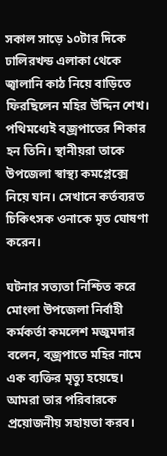সকাল সাড়ে ১০টার দিকে ঢালিরখন্ড এলাকা থেকে জ্বালানি কাঠ নিয়ে বাড়িতে ফিরছিলেন মহির উদ্দিন শেখ। পথিমধ্যেই বজ্রপাতের শিকার হন তিনি। স্থানীয়রা তাকে উপজেলা স্বাস্থ্য কমপ্লেক্সে নিয়ে যান। সেখানে কর্তব্যরত চিকিৎসক ওনাকে মৃত ঘোষণা করেন।

ঘটনার সত্যতা নিশ্চিত করে মোংলা উপজেলা নির্বাহী কর্মকর্তা কমলেশ মজুমদার বলেন, বজ্রপাতে মহির নামে এক ব্যক্তির মৃত্যু হয়েছে। আমরা তার পরিবারকে প্রয়োজনীয় সহায়তা করব।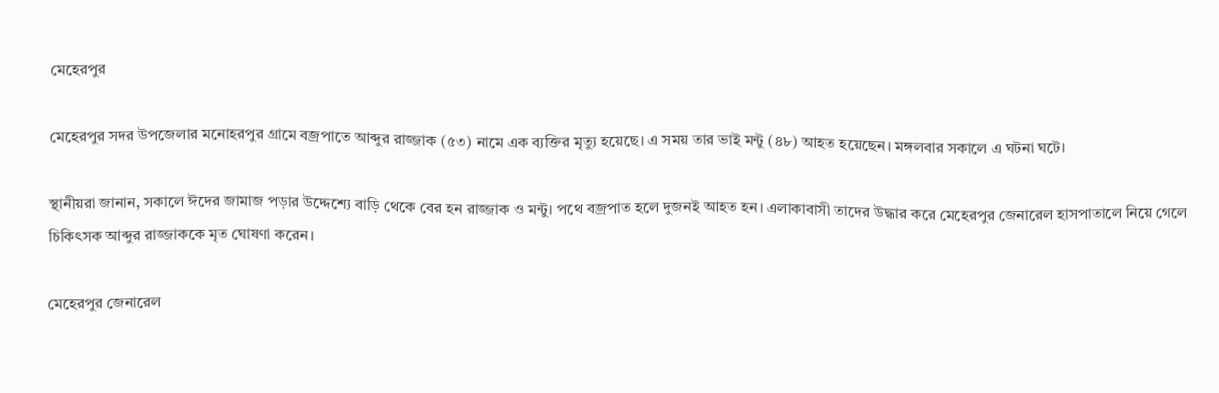মেহেরপুর

মেহেরপুর সদর উপজেলার মনোহরপুর গ্রামে বজ্রপাতে আব্দুর রাজ্জাক (৫৩) নামে এক ব্যক্তির মৃত্যু হয়েছে। এ সময় তার ভাই মন্টু (৪৮) আহত হয়েছেন। মঙ্গলবার সকালে এ ঘটনা ঘটে।

স্থানীয়রা জানান, সকালে ঈদের জামাজ পড়ার উদ্দেশ্যে বাড়ি থেকে বের হন রাজ্জাক ও মন্টু। পথে বজ্রপাত হলে দুজনই আহত হন। এলাকাবাসী তাদের উদ্ধার করে মেহেরপুর জেনারেল হাসপাতালে নিয়ে গেলে চিকিৎসক আব্দুর রাজ্জাককে মৃত ঘোষণা করেন।

মেহেরপুর জেনারেল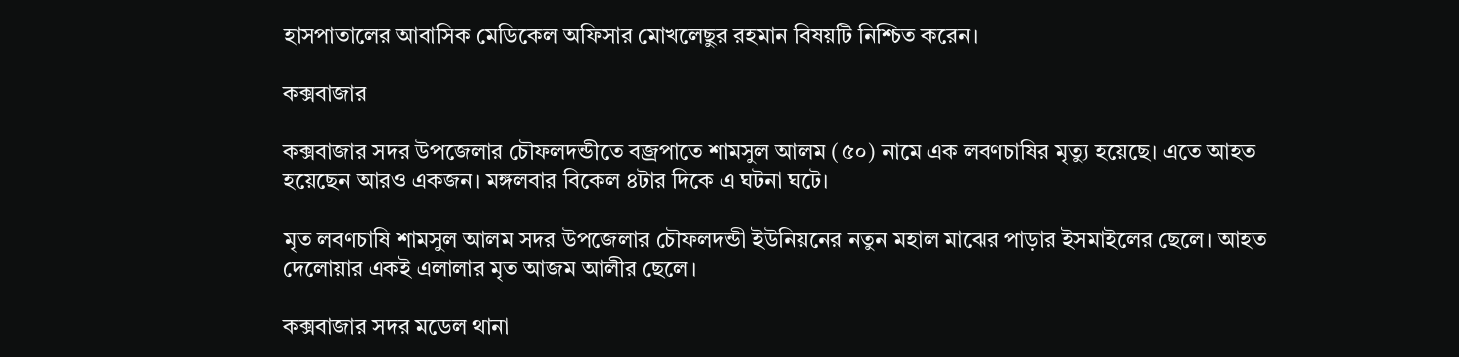হাসপাতালের আবাসিক মেডিকেল অফিসার মোখলেছুর রহমান বিষয়টি নিশ্চিত করেন।

কক্সবাজার

কক্সবাজার সদর উপজেলার চৌফলদন্ডীতে বজ্রপাতে শামসুল আলম (৫০) নামে এক লবণচাষির মৃত্যু হয়েছে। এতে আহত হয়েছেন আরও একজন। মঙ্গলবার বিকেল ৪টার দিকে এ ঘটনা ঘটে।

মৃত লবণচাষি শামসুল আলম সদর উপজেলার চৌফলদন্ডী ইউনিয়নের নতুন মহাল মাঝের পাড়ার ইসমাইলের ছেলে। আহত দেলোয়ার একই এলালার মৃত আজম আলীর ছেলে।

কক্সবাজার সদর মডেল থানা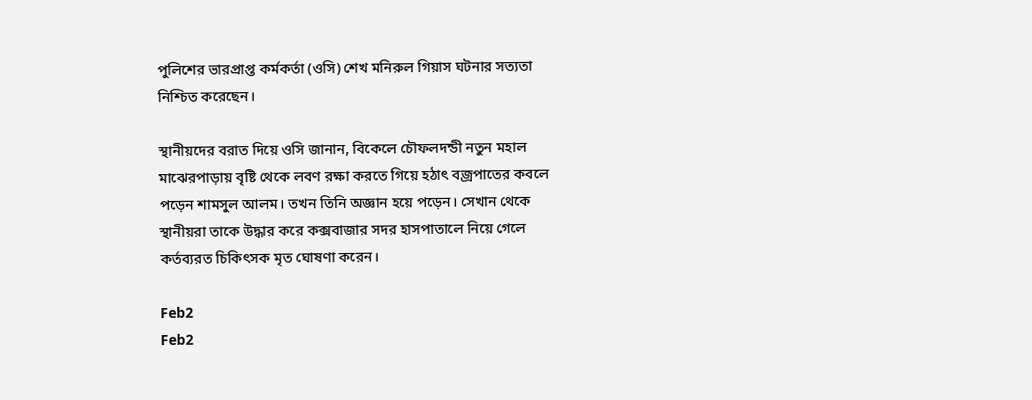পুলিশের ভারপ্রাপ্ত কর্মকর্তা (ওসি) শেখ মনিরুল গিয়াস ঘটনার সত্যতা নিশ্চিত করেছেন।

স্থানীয়দের বরাত দিয়ে ওসি জানান, বিকেলে চৌফলদন্ডী নতুন মহাল মাঝেরপাড়ায় বৃষ্টি থেকে লবণ রক্ষা করতে গিয়ে হঠাৎ বজ্রপাতের কবলে পড়েন শামসুল আলম। তখন তিনি অজ্ঞান হয়ে পড়েন। সেখান থেকে স্থানীয়রা তাকে উদ্ধার করে কক্সবাজার সদর হাসপাতালে নিয়ে গেলে কর্তব্যরত চিকিৎসক মৃত ঘোষণা করেন।

Feb2
Feb2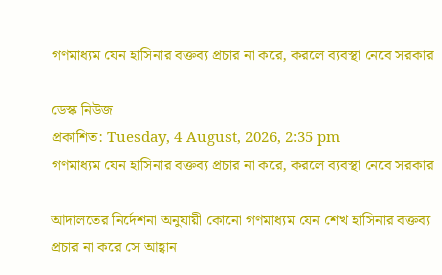গণমাধ্যম যেন হাসিনার বক্তব্য প্রচার না করে, করলে ব্যবস্থা নেবে সরকার

ডেস্ক নিউজ
প্রকাশিত: Tuesday, 4 August, 2026, 2:35 pm
গণমাধ্যম যেন হাসিনার বক্তব্য প্রচার না করে, করলে ব্যবস্থা নেবে সরকার

আদালতের নির্দেশনা অনুযায়ী কোনো গণমাধ্যম যেন শেখ হাসিনার বক্তব্য প্রচার না করে সে আহ্বান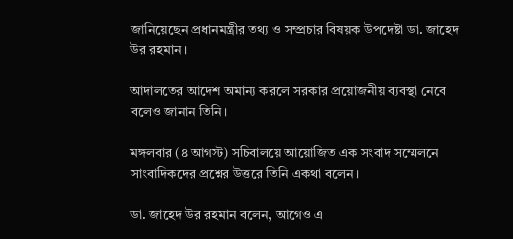জানিয়েছেন প্রধানমন্ত্রীর তথ্য ও সম্প্রচার বিষয়ক উপদেষ্টা ডা. জাহেদ উর রহমান।

আদালতের আদেশ অমান্য করলে সরকার প্রয়োজনীয় ব্যবস্থা নেবে বলেও জানান তিনি।

মঙ্গলবার (৪ আগস্ট) সচিবালয়ে আয়োজিত এক সংবাদ সম্মেলনে সাংবাদিকদের প্রশ্নের উত্তরে তিনি একথা বলেন।

ডা. জাহেদ উর রহমান বলেন, আগেও এ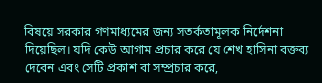বিষয়ে সরকার গণমাধ্যমের জন্য সতর্কতামূলক নির্দেশনা দিয়েছিল। যদি কেউ আগাম প্রচার করে যে শেখ হাসিনা বক্তব্য দেবেন এবং সেটি প্রকাশ বা সম্প্রচার করে,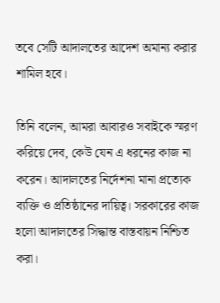তবে সেটি আদালতের আদেশ অমান্য করার শামিল হবে।

তিনি বলেন, আমরা আবারও সবাইকে স্মরণ করিয়ে দেব, কেউ যেন এ ধরনের কাজ না করেন। আদালতের নির্দেশনা মানা প্রত্যেক ব্যক্তি ও প্রতিষ্ঠানের দায়িত্ব। সরকারের কাজ হলো আদালতের সিদ্ধান্ত বাস্তবায়ন নিশ্চিত করা।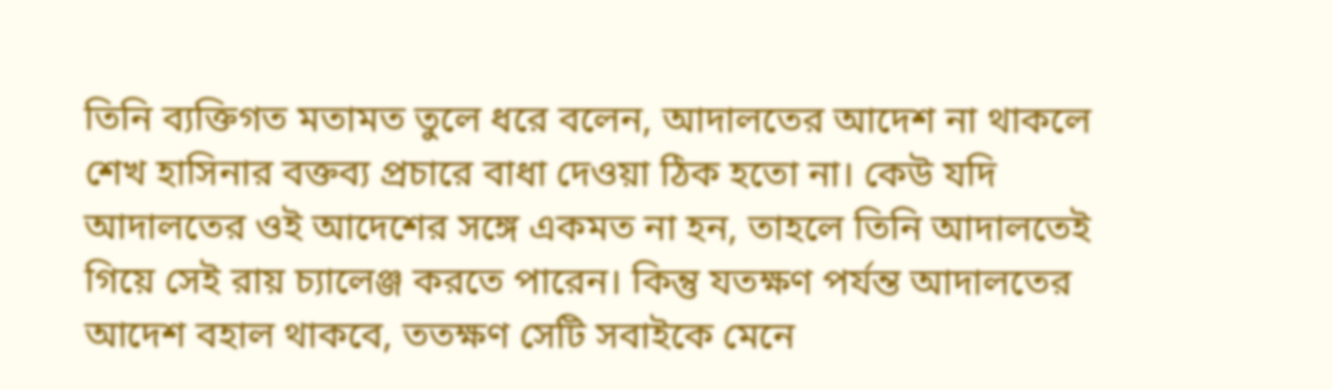তিনি ব্যক্তিগত মতামত তুলে ধরে বলেন, আদালতের আদেশ না থাকলে শেখ হাসিনার বক্তব্য প্রচারে বাধা দেওয়া ঠিক হতো না। কেউ যদি আদালতের ওই আদেশের সঙ্গে একমত না হন, তাহলে তিনি আদালতেই গিয়ে সেই রায় চ্যালেঞ্জ করতে পারেন। কিন্তু যতক্ষণ পর্যন্ত আদালতের আদেশ বহাল থাকবে, ততক্ষণ সেটি সবাইকে মেনে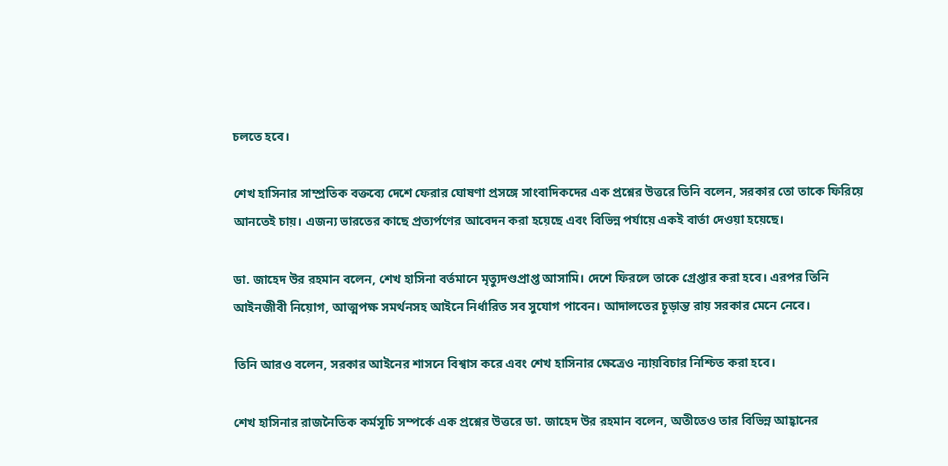চলতে হবে।

শেখ হাসিনার সাম্প্রতিক বক্তব্যে দেশে ফেরার ঘোষণা প্রসঙ্গে সাংবাদিকদের এক প্রশ্নের উত্তরে তিনি বলেন, সরকার তো তাকে ফিরিয়ে আনতেই চায়। এজন্য ভারতের কাছে প্রত্যর্পণের আবেদন করা হয়েছে এবং বিভিন্ন পর্যায়ে একই বার্তা দেওয়া হয়েছে।

ডা. জাহেদ উর রহমান বলেন, শেখ হাসিনা বর্তমানে মৃত্যুদণ্ডপ্রাপ্ত আসামি। দেশে ফিরলে তাকে গ্রেপ্তার করা হবে। এরপর তিনি আইনজীবী নিয়োগ, আত্মপক্ষ সমর্থনসহ আইনে নির্ধারিত সব সুযোগ পাবেন। আদালতের চূড়ান্ত রায় সরকার মেনে নেবে।

তিনি আরও বলেন, সরকার আইনের শাসনে বিশ্বাস করে এবং শেখ হাসিনার ক্ষেত্রেও ন্যায়বিচার নিশ্চিত করা হবে।

শেখ হাসিনার রাজনৈতিক কর্মসূচি সম্পর্কে এক প্রশ্নের উত্তরে ডা. জাহেদ উর রহমান বলেন, অতীতেও তার বিভিন্ন আহ্বানের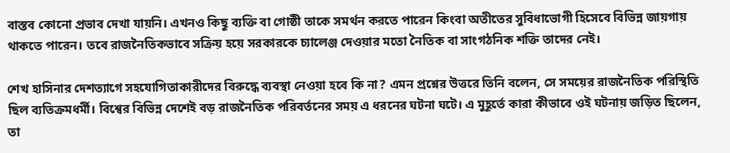বাস্তব কোনো প্রভাব দেখা যায়নি। এখনও কিছু ব্যক্তি বা গোষ্ঠী তাকে সমর্থন করতে পারেন কিংবা অতীতের সুবিধাভোগী হিসেবে বিভিন্ন জায়গায় থাকতে পারেন। তবে রাজনৈতিকভাবে সক্রিয় হয়ে সরকারকে চ্যালেঞ্জ দেওয়ার মতো নৈতিক বা সাংগঠনিক শক্তি তাদের নেই।

শেখ হাসিনার দেশত্যাগে সহযোগিতাকারীদের বিরুদ্ধে ব্যবস্থা নেওয়া হবে কি না? এমন প্রশ্নের উত্তরে তিনি বলেন, সে সময়ের রাজনৈতিক পরিস্থিতি ছিল ব্যতিক্রমধর্মী। বিশ্বের বিভিন্ন দেশেই বড় রাজনৈতিক পরিবর্তনের সময় এ ধরনের ঘটনা ঘটে। এ মুহূর্তে কারা কীভাবে ওই ঘটনায় জড়িত ছিলেন, তা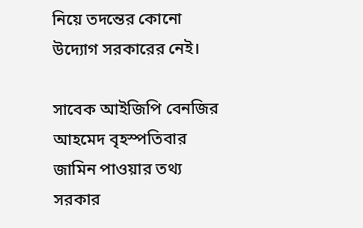নিয়ে তদন্তের কোনো উদ্যোগ সরকারের নেই।

সাবেক আইজিপি বেনজির আহমেদ বৃহস্পতিবার জামিন পাওয়ার তথ্য সরকার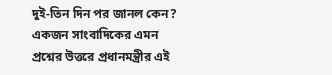দুই-তিন দিন পর জানল কেন? একজন সাংবাদিকের এমন প্রশ্নের উত্তরে প্রধানমন্ত্রীর এই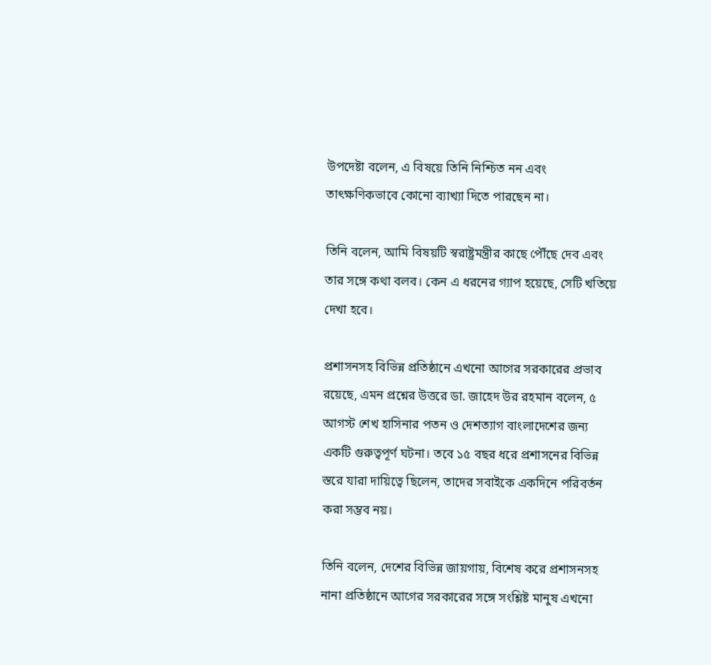উপদেষ্টা বলেন, এ বিষয়ে তিনি নিশ্চিত নন এবং তাৎক্ষণিকভাবে কোনো ব্যাখ্যা দিতে পারছেন না।

তিনি বলেন, আমি বিষয়টি স্বরাষ্ট্রমন্ত্রীর কাছে পৌঁছে দেব এবং তার সঙ্গে কথা বলব। কেন এ ধরনের গ্যাপ হয়েছে, সেটি খতিয়ে দেখা হবে।

প্রশাসনসহ বিভিন্ন প্রতিষ্ঠানে এখনো আগের সরকারের প্রভাব রয়েছে, এমন প্রশ্নের উত্তরে ডা. জাহেদ উর রহমান বলেন, ৫ আগস্ট শেখ হাসিনার পতন ও দেশত্যাগ বাংলাদেশের জন্য একটি গুরুত্বপূর্ণ ঘটনা। তবে ১৫ বছর ধরে প্রশাসনের বিভিন্ন স্তরে যারা দায়িত্বে ছিলেন, তাদের সবাইকে একদিনে পরিবর্তন করা সম্ভব নয়।

তিনি বলেন, দেশের বিভিন্ন জায়গায়, বিশেষ করে প্রশাসনসহ নানা প্রতিষ্ঠানে আগের সরকারের সঙ্গে সংশ্লিষ্ট মানুষ এখনো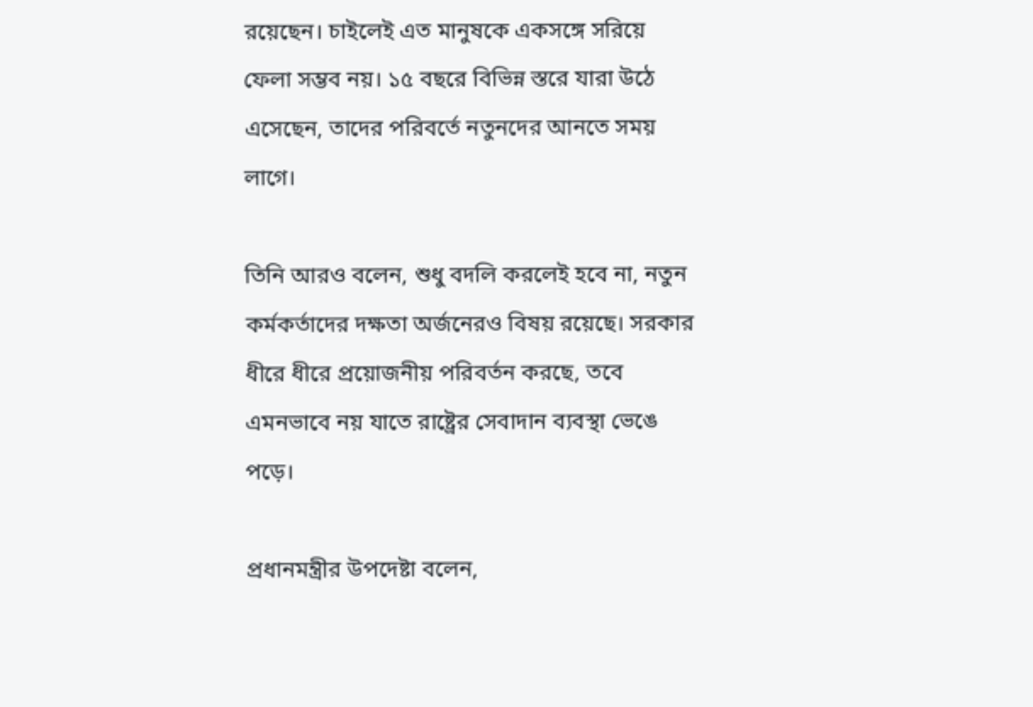রয়েছেন। চাইলেই এত মানুষকে একসঙ্গে সরিয়ে ফেলা সম্ভব নয়। ১৫ বছরে বিভিন্ন স্তরে যারা উঠে এসেছেন, তাদের পরিবর্তে নতুনদের আনতে সময় লাগে।

তিনি আরও বলেন, শুধু বদলি করলেই হবে না, নতুন কর্মকর্তাদের দক্ষতা অর্জনেরও বিষয় রয়েছে। সরকার ধীরে ধীরে প্রয়োজনীয় পরিবর্তন করছে, তবে এমনভাবে নয় যাতে রাষ্ট্রের সেবাদান ব্যবস্থা ভেঙে পড়ে।

প্রধানমন্ত্রীর উপদেষ্টা বলেন,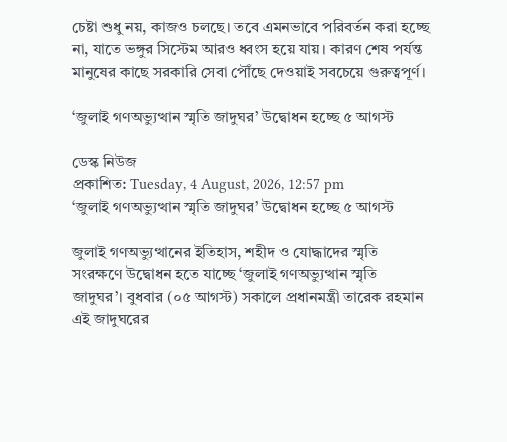চেষ্টা শুধু নয়, কাজও চলছে। তবে এমনভাবে পরিবর্তন করা হচ্ছে না, যাতে ভঙ্গুর সিস্টেম আরও ধ্বংস হয়ে যায়। কারণ শেষ পর্যন্ত মানুষের কাছে সরকারি সেবা পৌঁছে দেওয়াই সবচেয়ে গুরুত্বপূর্ণ।

‘জুলাই গণঅভ্যুত্থান স্মৃতি জাদুঘর’ উদ্বোধন হচ্ছে ৫ আগস্ট

ডেস্ক নিউজ
প্রকাশিত: Tuesday, 4 August, 2026, 12:57 pm
‘জুলাই গণঅভ্যুত্থান স্মৃতি জাদুঘর’ উদ্বোধন হচ্ছে ৫ আগস্ট

জুলাই গণঅভ্যুত্থানের ইতিহাস, শহীদ ও যোদ্ধাদের স্মৃতি সংরক্ষণে উদ্বোধন হতে যাচ্ছে ‘জুলাই গণঅভ্যুত্থান স্মৃতি জাদুঘর’। বুধবার (০৫ আগস্ট) সকালে প্রধানমন্ত্রী তারেক রহমান এই জাদুঘরের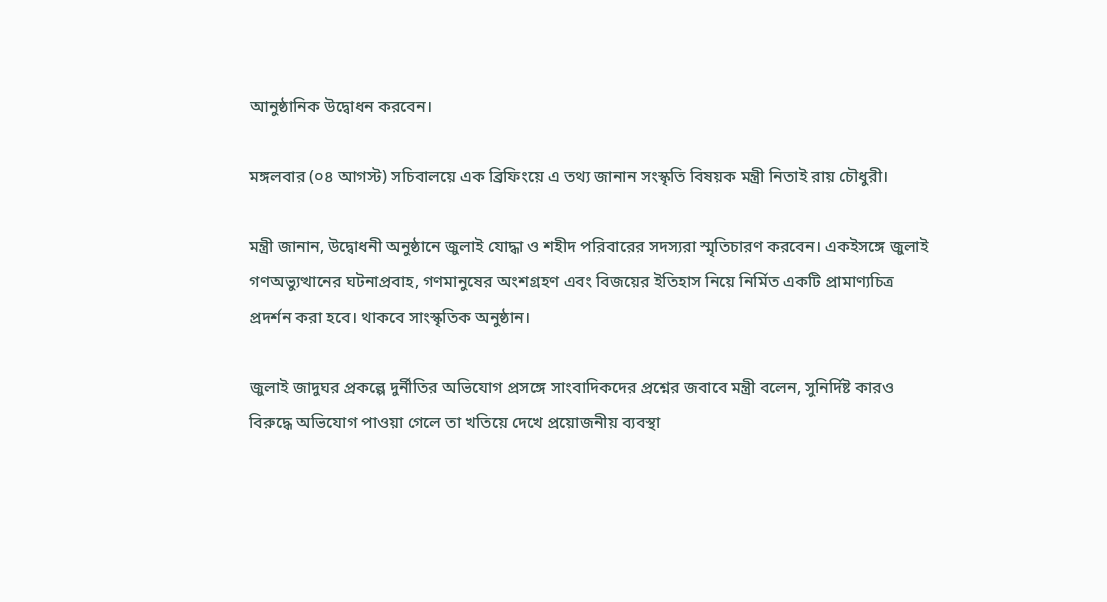আনুষ্ঠানিক উদ্বোধন করবেন।

মঙ্গলবার (০৪ আগস্ট) সচিবালয়ে এক ব্রিফিংয়ে এ তথ্য জানান সংস্কৃতি বিষয়ক মন্ত্রী নিতাই রায় চৌধুরী।

মন্ত্রী জানান, উদ্বোধনী অনুষ্ঠানে জুলাই যোদ্ধা ও শহীদ পরিবারের সদস্যরা স্মৃতিচারণ করবেন। একইসঙ্গে জুলাই গণঅভ্যুত্থানের ঘটনাপ্রবাহ, গণমানুষের অংশগ্রহণ এবং বিজয়ের ইতিহাস নিয়ে নির্মিত একটি প্রামাণ্যচিত্র প্রদর্শন করা হবে। থাকবে সাংস্কৃতিক অনুষ্ঠান।

জুলাই জাদুঘর প্রকল্পে দুর্নীতির অভিযোগ প্রসঙ্গে সাংবাদিকদের প্রশ্নের জবাবে মন্ত্রী বলেন, সুনির্দিষ্ট কারও বিরুদ্ধে অভিযোগ পাওয়া গেলে তা খতিয়ে দেখে প্রয়োজনীয় ব্যবস্থা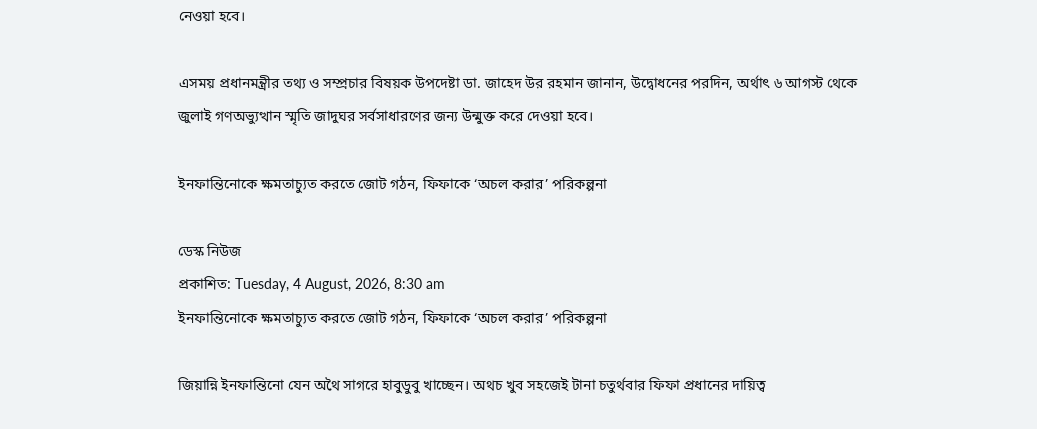নেওয়া হবে।

এসময় প্রধানমন্ত্রীর তথ্য ও সম্প্রচার বিষয়ক উপদেষ্টা ডা. জাহেদ উর রহমান জানান, উদ্বোধনের পরদিন, অর্থাৎ ৬ আগস্ট থেকে জুলাই গণঅভ্যুত্থান স্মৃতি জাদুঘর সর্বসাধারণের জন্য উন্মুক্ত করে দেওয়া হবে।

ইনফান্তিনোকে ক্ষমতাচ্যুত করতে জোট গঠন, ফিফাকে ‘অচল করার’ পরিকল্পনা

ডেস্ক নিউজ
প্রকাশিত: Tuesday, 4 August, 2026, 8:30 am
ইনফান্তিনোকে ক্ষমতাচ্যুত করতে জোট গঠন, ফিফাকে ‘অচল করার’ পরিকল্পনা

জিয়ান্নি ইনফান্তিনো যেন অথৈ সাগরে হাবুডুবু খাচ্ছেন। অথচ খুব সহজেই টানা চতুর্থবার ফিফা প্রধানের দায়িত্ব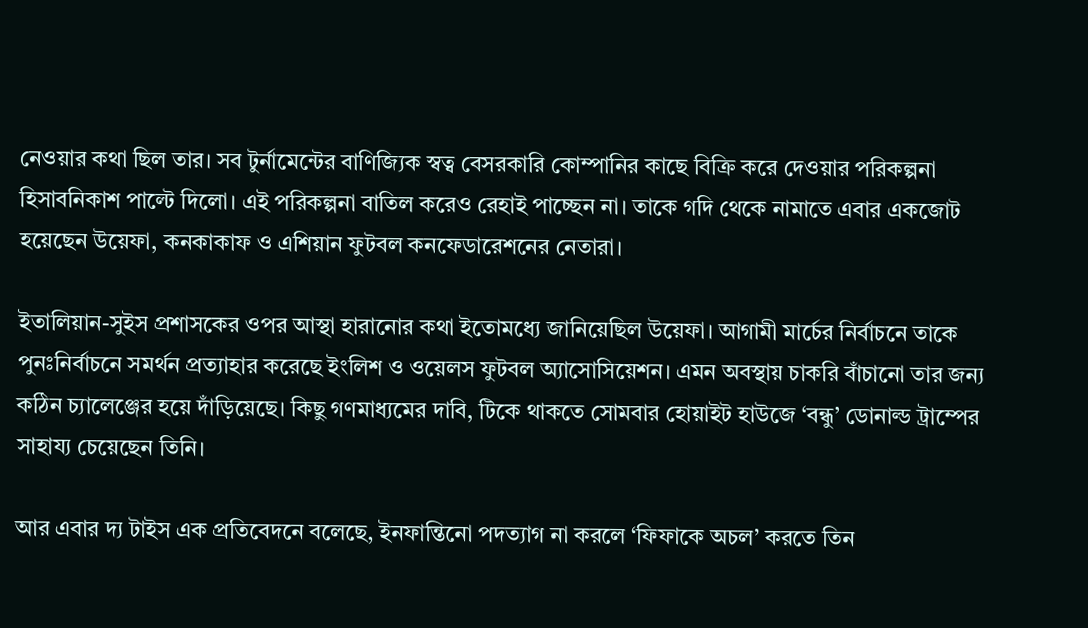নেওয়ার কথা ছিল তার। সব টুর্নামেন্টের বাণিজ্যিক স্বত্ব বেসরকারি কোম্পানির কাছে বিক্রি করে দেওয়ার পরিকল্পনা হিসাবনিকাশ পাল্টে দিলো। এই পরিকল্পনা বাতিল করেও রেহাই পাচ্ছেন না। তাকে গদি থেকে নামাতে এবার একজোট হয়েছেন উয়েফা, কনকাকাফ ও এশিয়ান ফুটবল কনফেডারেশনের নেতারা।

ইতালিয়ান-সুইস প্রশাসকের ওপর আস্থা হারানোর কথা ইতোমধ্যে জানিয়েছিল উয়েফা। আগামী মার্চের নির্বাচনে তাকে পুনঃনির্বাচনে সমর্থন প্রত্যাহার করেছে ইংলিশ ও ওয়েলস ফুটবল অ্যাসোসিয়েশন। এমন অবস্থায় চাকরি বাঁচানো তার জন্য কঠিন চ্যালেঞ্জের হয়ে দাঁড়িয়েছে। কিছু গণমাধ্যমের দাবি, টিকে থাকতে সোমবার হোয়াইট হাউজে ‘বন্ধু’ ডোনাল্ড ট্রাম্পের সাহায্য চেয়েছেন তিনি।

আর এবার দ্য টাইস এক প্রতিবেদনে বলেছে, ইনফান্তিনো পদত্যাগ না করলে ‘ফিফাকে অচল’ করতে তিন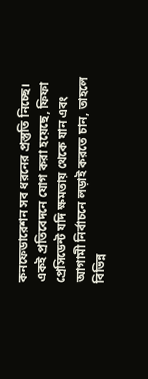কনফেডারেশন সব ধরনের প্রস্তুতি নিচ্ছে। একই প্রতিবেদনে যোগ করা হয়েছে, ফিফা প্রেসিডেন্ট যদি ক্ষমতায় থেকে যান এবং আগামী নির্বাচনে লড়াই করতে চান, তাহলে বিভিন্ন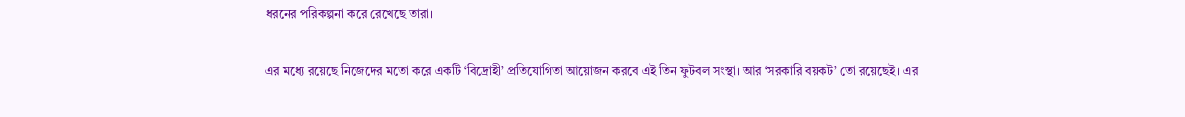ধরনের পরিকল্পনা করে রেখেছে তারা।

এর মধ্যে রয়েছে নিজেদের মতো করে একটি ‘বিদ্রোহী’ প্রতিযোগিতা আয়োজন করবে এই তিন ফুটবল সংস্থা। আর ‘সরকারি বয়কট’ তো রয়েছেই। এর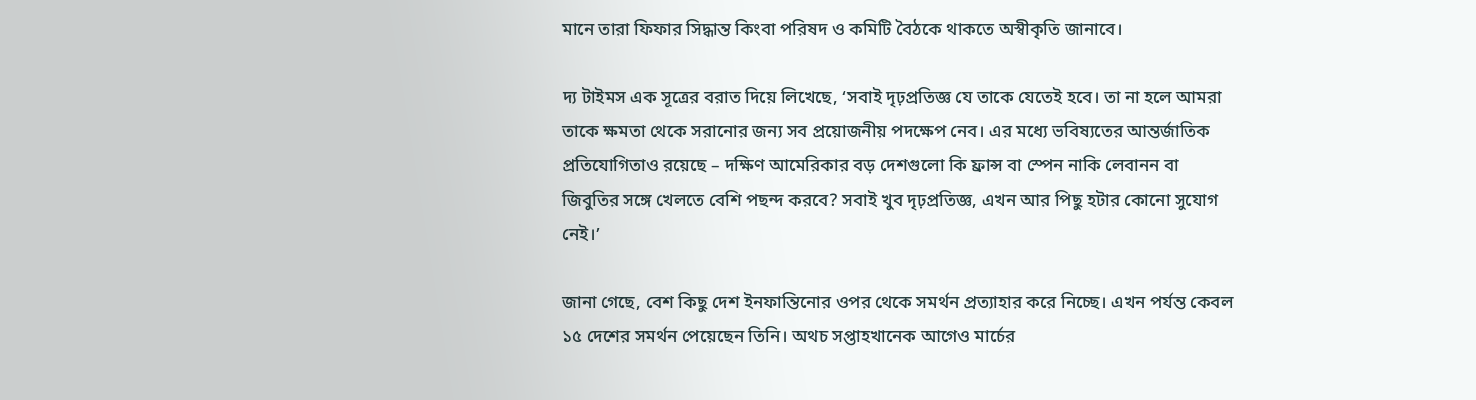মানে তারা ফিফার সিদ্ধান্ত কিংবা পরিষদ ও কমিটি বৈঠকে থাকতে অস্বীকৃতি জানাবে।

দ্য টাইমস এক সূত্রের বরাত দিয়ে লিখেছে, ‘সবাই দৃঢ়প্রতিজ্ঞ যে তাকে যেতেই হবে। তা না হলে আমরা তাকে ক্ষমতা থেকে সরানোর জন্য সব প্রয়োজনীয় পদক্ষেপ নেব। এর মধ্যে ভবিষ্যতের আন্তর্জাতিক প্রতিযোগিতাও রয়েছে – দক্ষিণ আমেরিকার বড় দেশগুলো কি ফ্রান্স বা স্পেন নাকি লেবানন বা জিবুতির সঙ্গে খেলতে বেশি পছন্দ করবে? সবাই খুব দৃঢ়প্রতিজ্ঞ, এখন আর পিছু হটার কোনো সুযোগ নেই।’

জানা গেছে, বেশ কিছু দেশ ইনফান্তিনোর ওপর থেকে সমর্থন প্রত্যাহার করে নিচ্ছে। এখন পর্যন্ত কেবল ১৫ দেশের সমর্থন পেয়েছেন তিনি। অথচ সপ্তাহখানেক আগেও মার্চের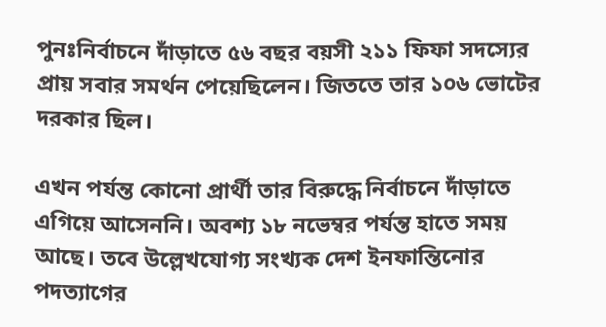পুনঃনির্বাচনে দাঁড়াতে ৫৬ বছর বয়সী ২১১ ফিফা সদস্যের প্রায় সবার সমর্থন পেয়েছিলেন। জিততে তার ১০৬ ভোটের দরকার ছিল।

এখন পর্যন্ত কোনো প্রার্থী তার বিরুদ্ধে নির্বাচনে দাঁড়াতে এগিয়ে আসেননি। অবশ্য ১৮ নভেম্বর পর্যন্ত হাতে সময় আছে। তবে উল্লেখযোগ্য সংখ্যক দেশ ইনফান্তিনোর পদত্যাগের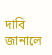দাবি জানালে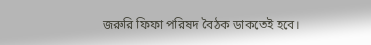জরুরি ফিফা পরিষদ বৈঠক ডাকতেই হবে।